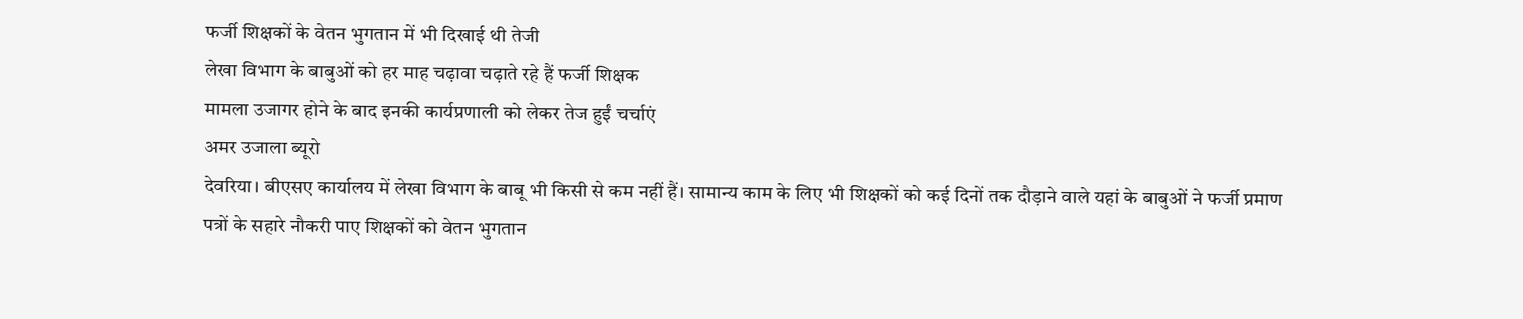फर्जी शिक्षकों के वेतन भुगतान में भी दिखाई थी तेजी
लेखा विभाग के बाबुओं को हर माह चढ़ावा चढ़ाते रहे हैं फर्जी शिक्षक
मामला उजागर होने के बाद इनकी कार्यप्रणाली को लेकर तेज हुईं चर्चाएं
अमर उजाला ब्यूरो
देवरिया। बीएसए कार्यालय में लेखा विभाग के बाबू भी किसी से कम नहीं हैं। सामान्य काम के लिए भी शिक्षकों को कई दिनों तक दौड़ाने वाले यहां के बाबुओं ने फर्जी प्रमाण पत्रों के सहारे नौकरी पाए शिक्षकों को वेतन भुगतान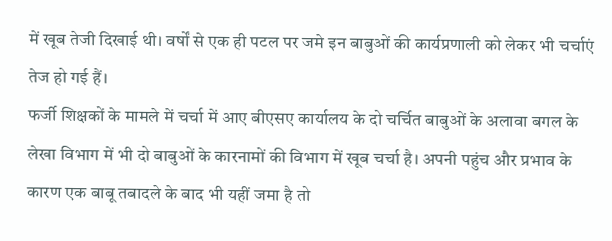में खूब तेजी दिखाई थी। वर्षों से एक ही पटल पर जमे इन बाबुओं की कार्यप्रणाली को लेकर भी चर्चाएं तेज हो गई हैं।
फर्जी शिक्षकों के मामले में चर्चा में आए बीएसए कार्यालय के दो चर्चित बाबुओं के अलावा बगल के लेखा विभाग में भी दो बाबुओं के कारनामों की विभाग में खूब चर्चा है। अपनी पहुंच और प्रभाव के कारण एक बाबू तबादले के बाद भी यहीं जमा है तो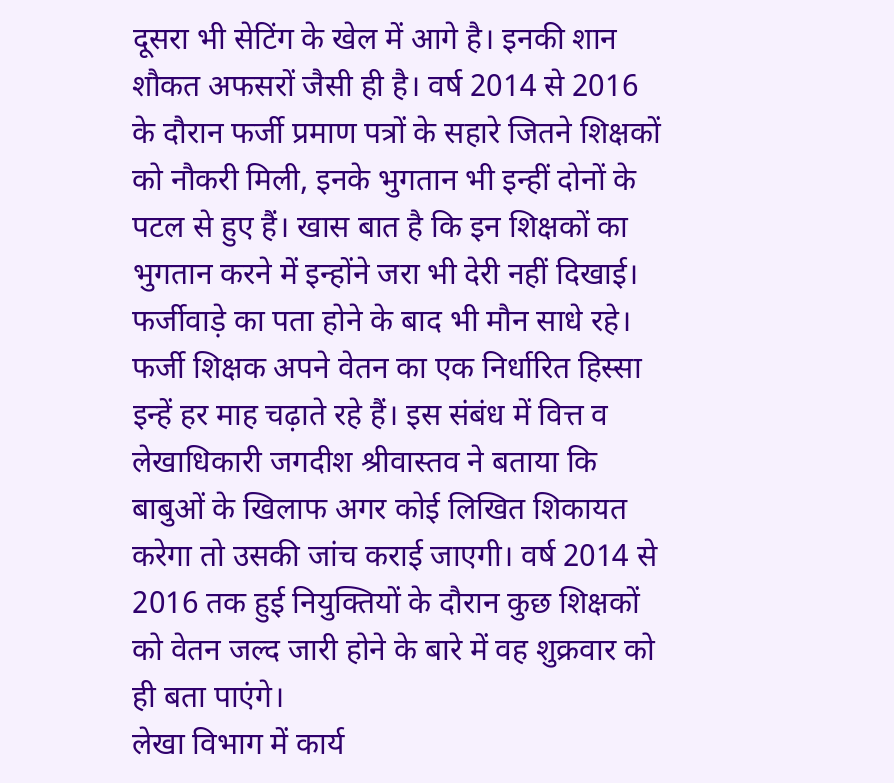दूसरा भी सेटिंग के खेल में आगे है। इनकी शान शौकत अफसरों जैसी ही है। वर्ष 2014 से 2016 के दौरान फर्जी प्रमाण पत्रों के सहारे जितने शिक्षकों को नौकरी मिली, इनके भुगतान भी इन्हीं दोनों के पटल से हुए हैं। खास बात है कि इन शिक्षकों का भुगतान करने में इन्होंने जरा भी देरी नहीं दिखाई। फर्जीवाड़े का पता होने के बाद भी मौन साधे रहे। फर्जी शिक्षक अपने वेतन का एक निर्धारित हिस्सा इन्हें हर माह चढ़ाते रहे हैं। इस संबंध में वित्त व लेखाधिकारी जगदीश श्रीवास्तव ने बताया कि बाबुओं के खिलाफ अगर कोई लिखित शिकायत करेगा तो उसकी जांच कराई जाएगी। वर्ष 2014 से 2016 तक हुई नियुक्तियों के दौरान कुछ शिक्षकों को वेतन जल्द जारी होने के बारे में वह शुक्रवार को ही बता पाएंगे।
लेखा विभाग में कार्य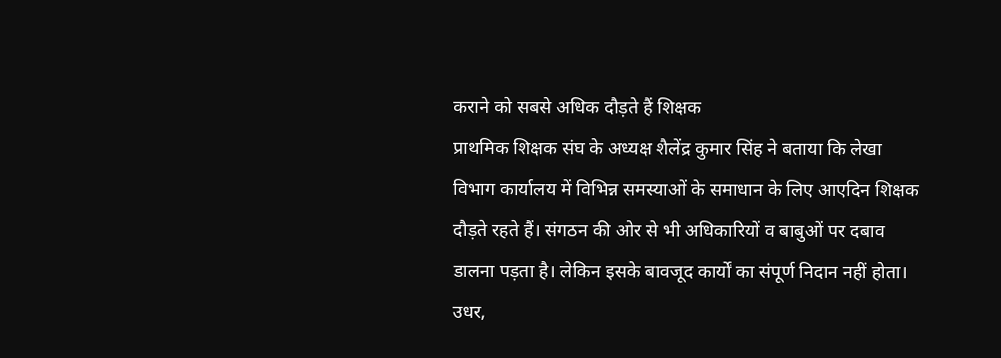कराने को सबसे अधिक दौड़ते हैं शिक्षक
प्राथमिक शिक्षक संघ के अध्यक्ष शैलेंद्र कुमार सिंह ने बताया कि लेखा विभाग कार्यालय में विभिन्न समस्याओं के समाधान के लिए आएदिन शिक्षक दौड़ते रहते हैं। संगठन की ओर से भी अधिकारियों व बाबुओं पर दबाव डालना पड़ता है। लेकिन इसके बावजूद कार्यों का संपूर्ण निदान नहीं होता। उधर,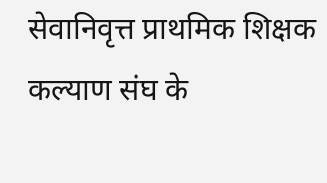सेवानिवृत्त प्राथमिक शिक्षक कल्याण संघ के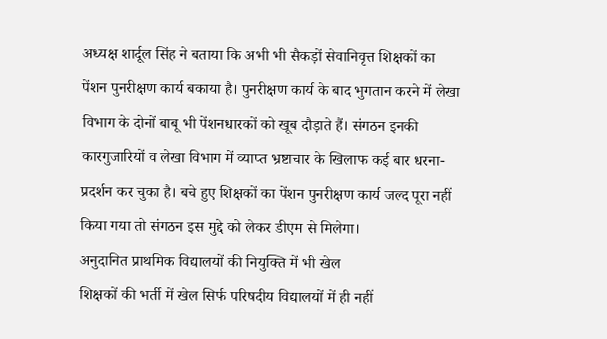अध्यक्ष शार्दूल सिंह ने बताया कि अभी भी सैकड़ों सेवानिवृत्त शिक्षकों का पेंशन पुनरीक्षण कार्य बकाया है। पुनरीक्षण कार्य के बाद भुगतान करने में लेखा विभाग के दोनों बाबू भी पेंशनधारकों को खूब दौड़ाते हैं। संगठन इनकी कारगुजारियों व लेखा विभाग में व्याप्त भ्रष्टाचार के खिलाफ कई बार धरना-प्रदर्शन कर चुका है। बचे हुए शिक्षकों का पेंशन पुनरीक्षण कार्य जल्द पूरा नहीं किया गया तो संगठन इस मुद्दे को लेकर डीएम से मिलेगा।
अनुदानित प्राथमिक विद्यालयों की नियुक्ति में भी खेल
शिक्षकों की भर्ती में खेल सिर्फ परिषदीय विद्यालयों में ही नहीं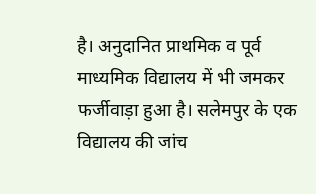है। अनुदानित प्राथमिक व पूर्व माध्यमिक विद्यालय में भी जमकर फर्जीवाड़ा हुआ है। सलेमपुर के एक विद्यालय की जांच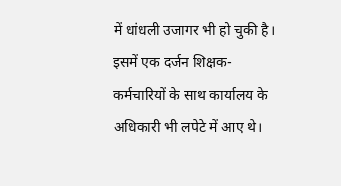में धांधली उजागर भी हो चुकी है। इसमें एक दर्जन शिक्षक-कर्मचारियों के साथ कार्यालय के अधिकारी भी लपेटे में आए थे।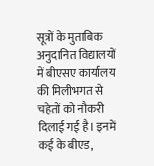सूत्रों के मुताबिक अनुदानित विद्यालयों में बीएसए कार्यालय की मिलीभगत से चहेतों को नौकरी दिलाई गई है। इनमें कई के बीएड,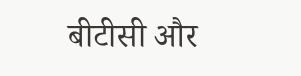बीटीसी और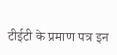टीईटी के प्रमाण पत्र इन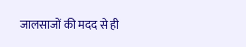जालसाजों की मदद से ही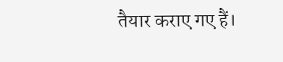तैयार कराए गए हैं।